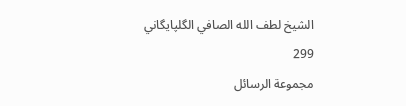الشيخ لطف الله الصافي الگلپايگاني
299
مجموعة الرسائل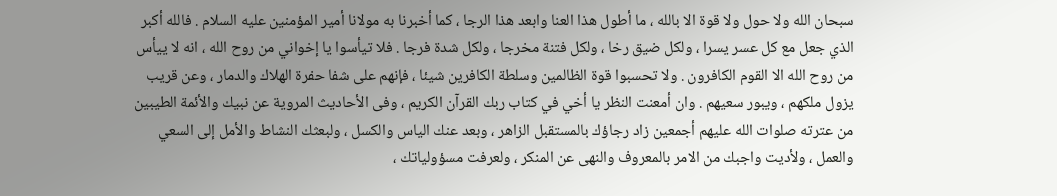سبحان الله ولا حول ولا قوة الا بالله ، ما أطول هذا العنا وابعد هذا الرجا ، كما أخبرنا به مولانا أمير المؤمنين عليه السلام . فالله أكبر الذي جعل مع كل عسر يسرا ، ولكل ضيق رخا ، ولكل فتنة مخرجا ، ولكل شدة فرجا . فلا تيأسوا يا إخواني من روح الله ، انه لا ييأس من روح الله الا القوم الكافرون . ولا تحسبوا قوة الظالمين وسلطة الكافرين شيئا ، فإنهم على شفا حفرة الهلاك والدمار ، وعن قريب يزول ملكهم ، ويبور سعيهم . وان أمعنت النظر يا أخي في كتاب ربك القرآن الكريم ، وفى الأحاديث المروية عن نبيك والأئمة الطيبين من عترته صلوات الله عليهم أجمعين زاد رجاؤك بالمستقبل الزاهر ، وبعد عنك الياس والكسل ، ولبعثك النشاط والأمل إلى السعي والعمل ، ولأديت واجبك من الامر بالمعروف والنهى عن المنكر ، ولعرفت مسؤولياتك ،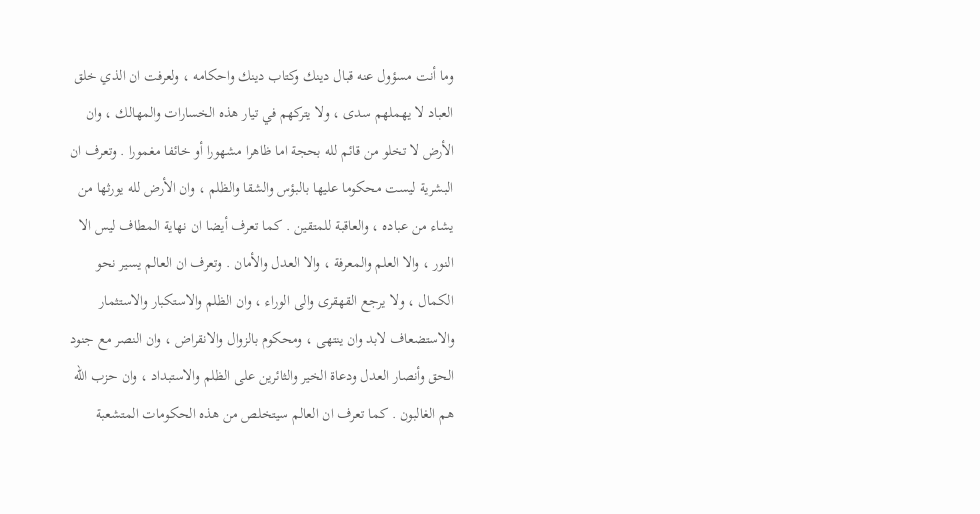وما أنت مسؤول عنه قبال دينك وكتاب دينك واحكامه ، ولعرفت ان الذي خلق العباد لا يهملهم سدى ، ولا يتركهم في تيار هذه الخسارات والمهالك ، وان الأرض لا تخلو من قائم لله بحجة اما ظاهرا مشهورا أو خائفا مغمورا . وتعرف ان البشرية ليست محكوما عليها بالبؤس والشقا والظلم ، وان الأرض لله يورثها من يشاء من عباده ، والعاقبة للمتقين . كما تعرف أيضا ان نهاية المطاف ليس الا النور ، والا العلم والمعرفة ، والا العدل والأمان . وتعرف ان العالم يسير نحو الكمال ، ولا يرجع القهقرى والى الوراء ، وان الظلم والاستكبار والاستثمار والاستضعاف لابد وان ينتهى ، ومحكوم بالزوال والانقراض ، وان النصر مع جنود الحق وأنصار العدل ودعاة الخير والثائرين على الظلم والاستبداد ، وان حزب الله هم الغالبون . كما تعرف ان العالم سيتخلص من هذه الحكومات المتشعبة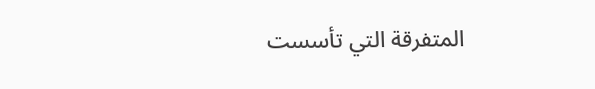المتفرقة التي تأسست